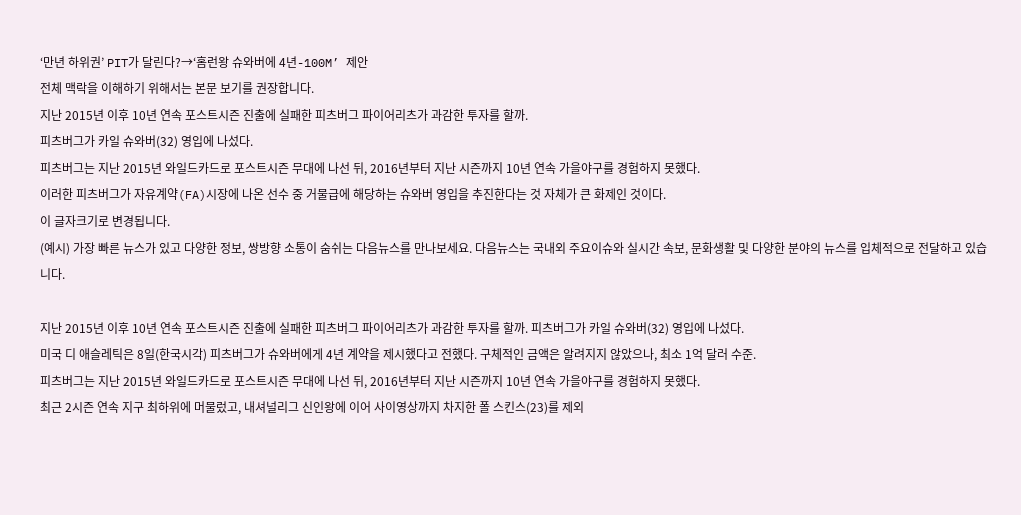‘만년 하위권’ PIT가 달린다?→‘홈런왕 슈와버에 4년-100M’ 제안
전체 맥락을 이해하기 위해서는 본문 보기를 권장합니다.
지난 2015년 이후 10년 연속 포스트시즌 진출에 실패한 피츠버그 파이어리츠가 과감한 투자를 할까.
피츠버그가 카일 슈와버(32) 영입에 나섰다.
피츠버그는 지난 2015년 와일드카드로 포스트시즌 무대에 나선 뒤, 2016년부터 지난 시즌까지 10년 연속 가을야구를 경험하지 못했다.
이러한 피츠버그가 자유계약(FA)시장에 나온 선수 중 거물급에 해당하는 슈와버 영입을 추진한다는 것 자체가 큰 화제인 것이다.
이 글자크기로 변경됩니다.
(예시) 가장 빠른 뉴스가 있고 다양한 정보, 쌍방향 소통이 숨쉬는 다음뉴스를 만나보세요. 다음뉴스는 국내외 주요이슈와 실시간 속보, 문화생활 및 다양한 분야의 뉴스를 입체적으로 전달하고 있습니다.

지난 2015년 이후 10년 연속 포스트시즌 진출에 실패한 피츠버그 파이어리츠가 과감한 투자를 할까. 피츠버그가 카일 슈와버(32) 영입에 나섰다.
미국 디 애슬레틱은 8일(한국시각) 피츠버그가 슈와버에게 4년 계약을 제시했다고 전했다. 구체적인 금액은 알려지지 않았으나, 최소 1억 달러 수준.
피츠버그는 지난 2015년 와일드카드로 포스트시즌 무대에 나선 뒤, 2016년부터 지난 시즌까지 10년 연속 가을야구를 경험하지 못했다.
최근 2시즌 연속 지구 최하위에 머물렀고, 내셔널리그 신인왕에 이어 사이영상까지 차지한 폴 스킨스(23)를 제외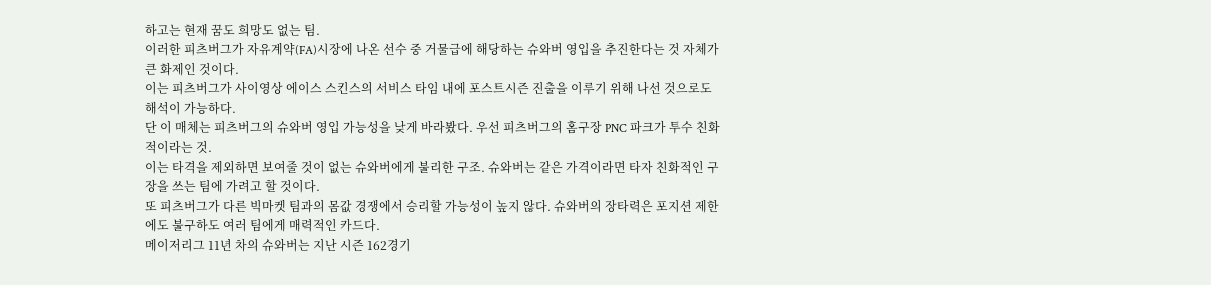하고는 현재 꿈도 희망도 없는 팀.
이러한 피츠버그가 자유계약(FA)시장에 나온 선수 중 거물급에 해당하는 슈와버 영입을 추진한다는 것 자체가 큰 화제인 것이다.
이는 피츠버그가 사이영상 에이스 스킨스의 서비스 타임 내에 포스트시즌 진출을 이루기 위해 나선 것으로도 해석이 가능하다.
단 이 매체는 피츠버그의 슈와버 영입 가능성을 낮게 바라봤다. 우선 피츠버그의 홈구장 PNC 파크가 투수 친화적이라는 것.
이는 타격을 제외하면 보여줄 것이 없는 슈와버에게 불리한 구조. 슈와버는 같은 가격이라면 타자 친화적인 구장을 쓰는 팀에 가려고 할 것이다.
또 피츠버그가 다른 빅마켓 팀과의 몸값 경쟁에서 승리할 가능성이 높지 않다. 슈와버의 장타력은 포지션 제한에도 불구하도 여러 팀에게 매력적인 카드다.
메이저리그 11년 차의 슈와버는 지난 시즌 162경기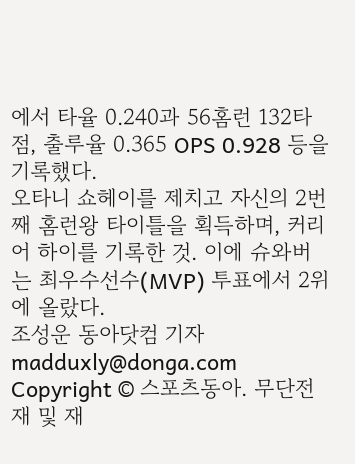에서 타율 0.240과 56홈런 132타점, 출루율 0.365 OPS 0.928 등을 기록했다.
오타니 쇼헤이를 제치고 자신의 2번째 홈런왕 타이틀을 획득하며, 커리어 하이를 기록한 것. 이에 슈와버는 최우수선수(MVP) 투표에서 2위에 올랐다.
조성운 동아닷컴 기자 madduxly@donga.com
Copyright © 스포츠동아. 무단전재 및 재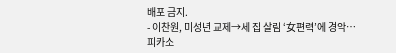배포 금지.
- 이찬원, 미성년 교제→세 집 살림 ‘女편력’에 경악…피카소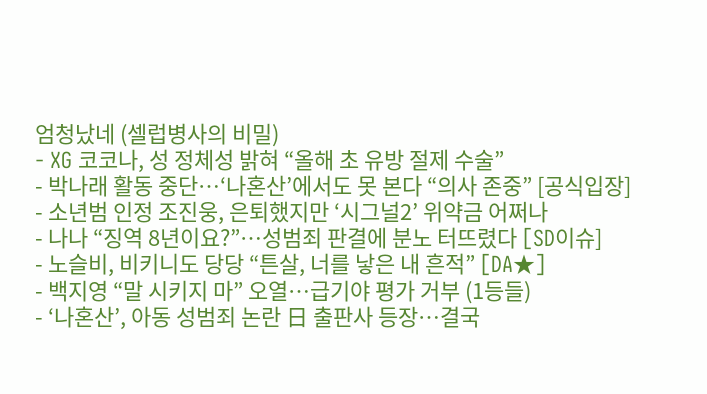엄청났네 (셀럽병사의 비밀)
- XG 코코나, 성 정체성 밝혀 “올해 초 유방 절제 수술”
- 박나래 활동 중단…‘나혼산’에서도 못 본다 “의사 존중” [공식입장]
- 소년범 인정 조진웅, 은퇴했지만 ‘시그널2’ 위약금 어쩌나
- 나나 “징역 8년이요?”…성범죄 판결에 분노 터뜨렸다 [SD이슈]
- 노슬비, 비키니도 당당 “튼살, 너를 낳은 내 흔적” [DA★]
- 백지영 “말 시키지 마” 오열…급기야 평가 거부 (1등들)
- ‘나혼산’, 아동 성범죄 논란 日 출판사 등장…결국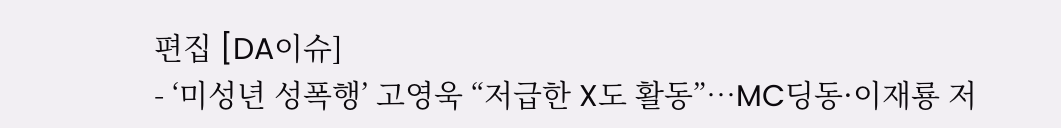편집 [DA이슈]
- ‘미성년 성폭행’ 고영욱 “저급한 X도 활동”…MC딩동·이재룡 저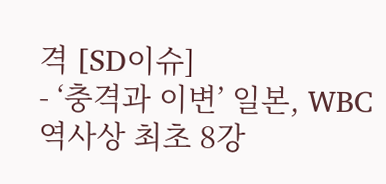격 [SD이슈]
- ‘충격과 이변’ 일본, WBC 역사상 최초 8강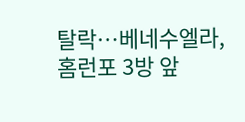탈락…베네수엘라, 홈런포 3방 앞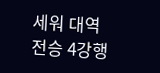세워 대역전승 4강행